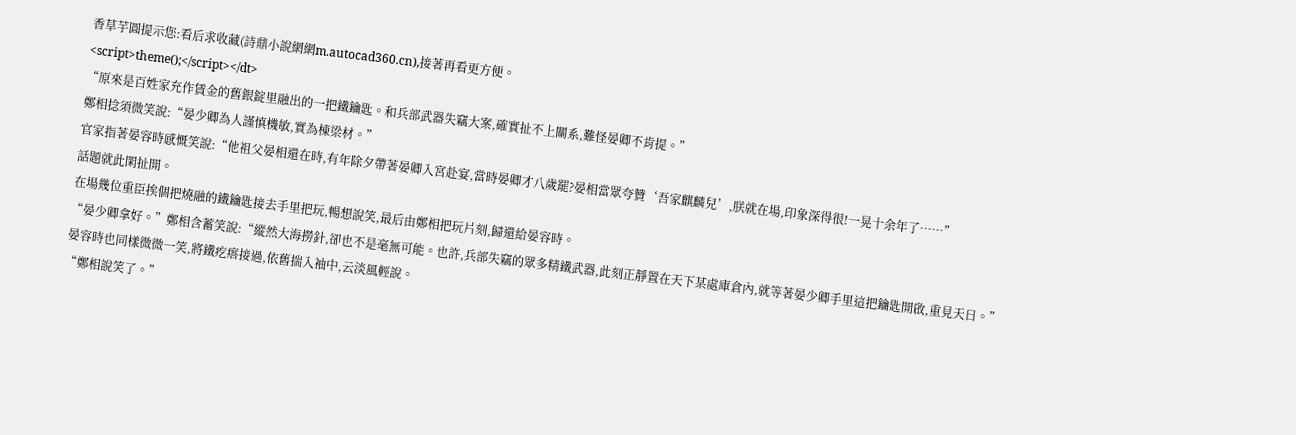香草芋圓提示您:看后求收藏(詩鼎小說網網m.autocad360.cn),接著再看更方便。
<script>theme();</script></dt>
“原來是百姓家充作賃金的舊銀錠里融出的一把鐵鑰匙。和兵部武器失竊大案,確實扯不上關系,難怪晏卿不肯提。”
鄭相捻須微笑說:“晏少卿為人謹慎機敏,實為棟梁材。”
官家指著晏容時感慨笑說:“他祖父晏相還在時,有年除夕帶著晏卿入宮赴宴,當時晏卿才八歲罷?晏相當眾夸贊‘吾家麒麟兒’,朕就在場,印象深得很!一晃十余年了……”
話題就此閑扯開。
在場幾位重臣挨個把燒融的鐵鑰匙接去手里把玩,暢想說笑,最后由鄭相把玩片刻,歸還給晏容時。
“晏少卿拿好。”鄭相含蓄笑說:“縱然大海撈針,卻也不是毫無可能。也許,兵部失竊的眾多精鐵武器,此刻正靜置在天下某處庫倉內,就等著晏少卿手里這把鑰匙開啟,重見天日。”
晏容時也同樣微微一笑,將鐵疙瘩接過,依舊揣入袖中,云淡風輕說。
“鄭相說笑了。”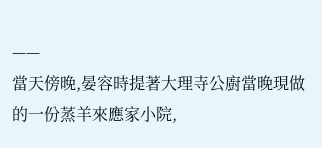——
當天傍晚,晏容時提著大理寺公廚當晚現做的一份蒸羊來應家小院,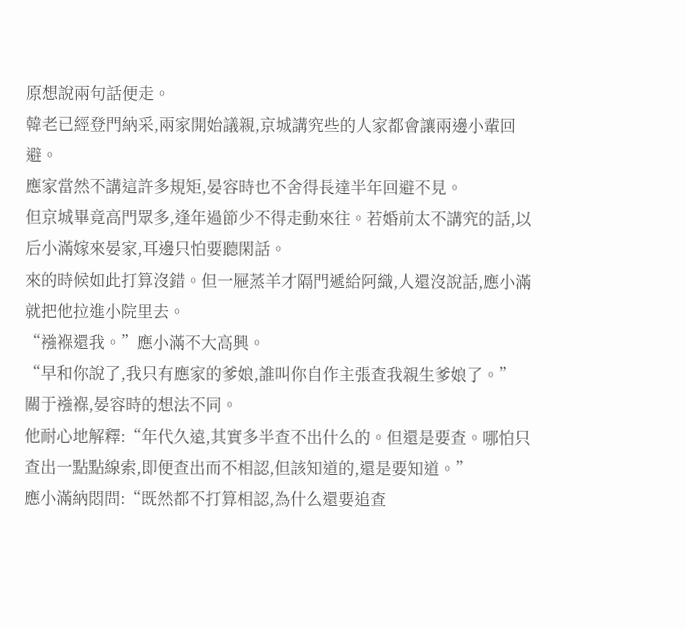原想說兩句話便走。
韓老已經登門納采,兩家開始議親,京城講究些的人家都會讓兩邊小輩回避。
應家當然不講這許多規矩,晏容時也不舍得長達半年回避不見。
但京城畢竟高門眾多,逢年過節少不得走動來往。若婚前太不講究的話,以后小滿嫁來晏家,耳邊只怕要聽閑話。
來的時候如此打算沒錯。但一屜蒸羊才隔門遞給阿織,人還沒說話,應小滿就把他拉進小院里去。
“襁褓還我。”應小滿不大高興。
“早和你說了,我只有應家的爹娘,誰叫你自作主張查我親生爹娘了。”
關于襁褓,晏容時的想法不同。
他耐心地解釋:“年代久遠,其實多半查不出什么的。但還是要查。哪怕只查出一點點線索,即便查出而不相認,但該知道的,還是要知道。”
應小滿納悶問:“既然都不打算相認,為什么還要追查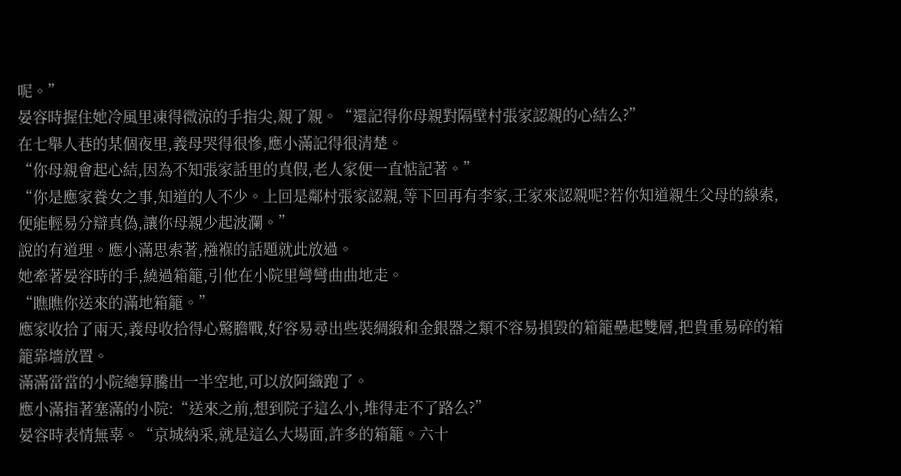呢。”
晏容時握住她冷風里凍得微涼的手指尖,親了親。“還記得你母親對隔壁村張家認親的心結么?”
在七舉人巷的某個夜里,義母哭得很慘,應小滿記得很清楚。
“你母親會起心結,因為不知張家話里的真假,老人家便一直惦記著。”
“你是應家養女之事,知道的人不少。上回是鄰村張家認親,等下回再有李家,王家來認親呢?若你知道親生父母的線索,便能輕易分辯真偽,讓你母親少起波瀾。”
說的有道理。應小滿思索著,襁褓的話題就此放過。
她牽著晏容時的手,繞過箱籠,引他在小院里彎彎曲曲地走。
“瞧瞧你送來的滿地箱籠。”
應家收拾了兩天,義母收拾得心驚膽戰,好容易尋出些裝綢緞和金銀器之類不容易損毀的箱籠壘起雙層,把貴重易碎的箱籠靠墻放置。
滿滿當當的小院總算騰出一半空地,可以放阿織跑了。
應小滿指著塞滿的小院:“送來之前,想到院子這么小,堆得走不了路么?”
晏容時表情無辜。“京城納采,就是這么大場面,許多的箱籠。六十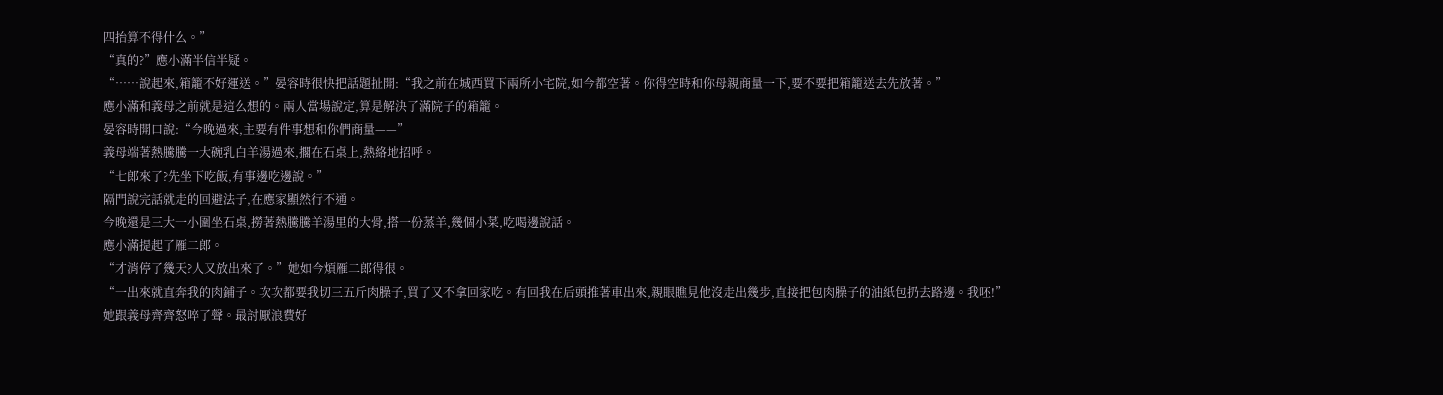四抬算不得什么。”
“真的?”應小滿半信半疑。
“……說起來,箱籠不好運送。”晏容時很快把話題扯開:“我之前在城西買下兩所小宅院,如今都空著。你得空時和你母親商量一下,要不要把箱籠送去先放著。”
應小滿和義母之前就是這么想的。兩人當場說定,算是解決了滿院子的箱籠。
晏容時開口說:“今晚過來,主要有件事想和你們商量——”
義母端著熱騰騰一大碗乳白羊湯過來,擱在石桌上,熱絡地招呼。
“七郎來了?先坐下吃飯,有事邊吃邊說。”
隔門說完話就走的回避法子,在應家顯然行不通。
今晚還是三大一小圍坐石桌,撈著熱騰騰羊湯里的大骨,搭一份蒸羊,幾個小菜,吃喝邊說話。
應小滿提起了雁二郎。
“才消停了幾天?人又放出來了。”她如今煩雁二郎得很。
“一出來就直奔我的肉鋪子。次次都要我切三五斤肉臊子,買了又不拿回家吃。有回我在后頭推著車出來,親眼瞧見他沒走出幾步,直接把包肉臊子的油紙包扔去路邊。我呸!”
她跟義母齊齊怒啐了聲。最討厭浪費好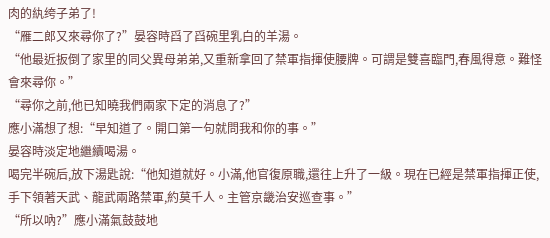肉的紈绔子弟了!
“雁二郎又來尋你了?”晏容時舀了舀碗里乳白的羊湯。
“他最近扳倒了家里的同父異母弟弟,又重新拿回了禁軍指揮使腰牌。可謂是雙喜臨門,春風得意。難怪會來尋你。”
“尋你之前,他已知曉我們兩家下定的消息了?”
應小滿想了想:“早知道了。開口第一句就問我和你的事。”
晏容時淡定地繼續喝湯。
喝完半碗后,放下湯匙說:“他知道就好。小滿,他官復原職,還往上升了一級。現在已經是禁軍指揮正使,手下領著天武、龍武兩路禁軍,約莫千人。主管京畿治安巡查事。”
“所以吶?”應小滿氣鼓鼓地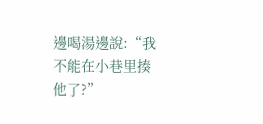邊喝湯邊說:“我不能在小巷里揍他了?”